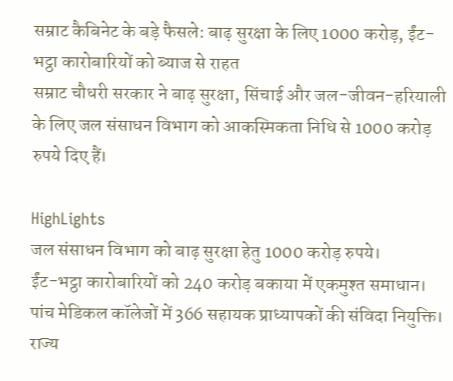सम्राट कैबिनेट के बड़े फैसले: बाढ़ सुरक्षा के लिए 1000 करोड़, ईंट-भट्ठा कारोबारियों को ब्याज से राहत
सम्राट चौधरी सरकार ने बाढ़ सुरक्षा, सिंचाई और जल-जीवन-हरियाली के लिए जल संसाधन विभाग को आकस्मिकता निधि से 1000 करोड़ रुपये दिए हैं।

HighLights
जल संसाधन विभाग को बाढ़ सुरक्षा हेतु 1000 करोड़ रुपये।
ईंट-भट्ठा कारोबारियों को 240 करोड़ बकाया में एकमुश्त समाधान।
पांच मेडिकल कॉलेजों में 366 सहायक प्राध्यापकों की संविदा नियुक्ति।
राज्य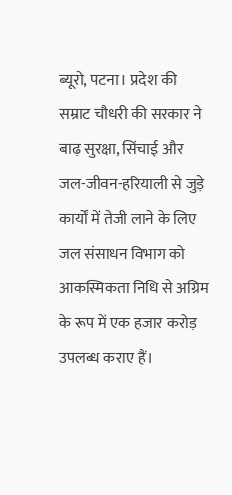ब्यूरो, पटना। प्रदेश की सम्राट चौधरी की सरकार ने बाढ़ सुरक्षा, सिंचाई और जल-जीवन-हरियाली से जुड़े कार्यों में तेजी लाने के लिए जल संसाधन विभाग को आकस्मिकता निधि से अग्रिम के रूप में एक हजार करोड़ उपलब्ध कराए हैं।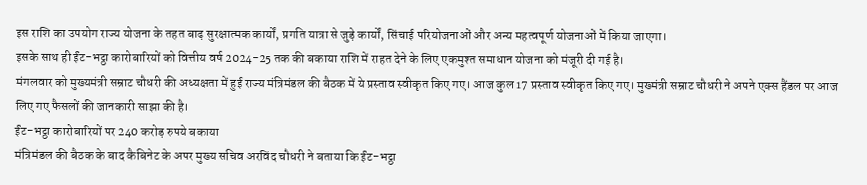इस राशि का उपयोग राज्य योजना के तहत बाढ़ सुरक्षात्मक कार्यों, प्रगति यात्रा से जुड़े कार्यों, सिंचाई परियोजनाओं और अन्य महत्वपूर्ण योजनाओं में किया जाएगा।
इसके साथ ही ईंट-भट्ठा कारोबारियों को वित्तीय वर्ष 2024-25 तक की बकाया राशि में राहत देने के लिए एकमुश्त समाधान योजना को मंजूरी दी गई है।
मंगलवार को मुख्यमंत्री सम्राट चौधरी की अध्यक्षता में हुई राज्य मंत्रिमंडल की बैठक में ये प्रस्ताव स्वीकृत किए गए। आज कुल 17 प्रस्ताव स्वीकृत किए गए। मुख्मंत्री सम्राट चौधरी ने अपने एक्स हैंडल पर आज लिए गए फैसलों की जानकारी साझा की है।
ईंट-भट्ठा कारोबारियों पर 240 करोड़ रुपये बकाया
मंत्रिमंडल की बैठक के बाद कैबिनेट के अपर मुख्य सचिव अरविंद चौधरी ने बताया कि ईंट-भट्ठा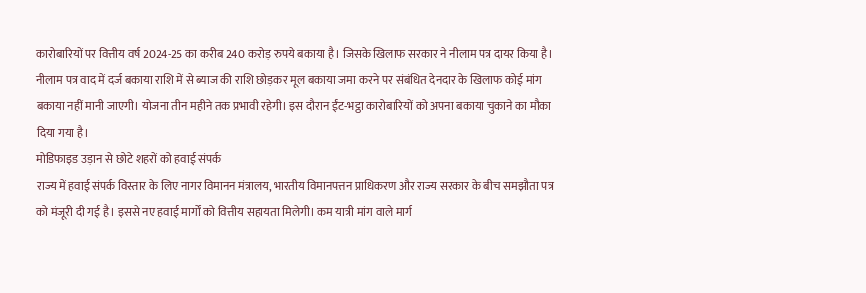कारोबारियों पर वित्तीय वर्ष 2024-25 का करीब 240 करोड़ रुपये बकाया है। जिसके खिलाफ सरकार ने नीलाम पत्र दायर किया है।
नीलाम पत्र वाद में दर्ज बकाया राशि में से ब्याज की राशि छोड़कर मूल बकाया जमा करने पर संबंधित देनदार के खिलाफ कोई मांग बकाया नहीं मानी जाएगी। योजना तीन महीने तक प्रभावी रहेगी। इस दौरान ईंट-भट्ठा कारोबारियों को अपना बकाया चुकाने का मौका दिया गया है।
मोडिफाइड उड़ान से छोटे शहरों को हवाई संपर्क
राज्य में हवाई संपर्क विस्तार के लिए नागर विमानन मंत्रालय, भारतीय विमानपत्तन प्राधिकरण और राज्य सरकार के बीच समझौता पत्र को मंजूरी दी गई है। इससे नए हवाई मार्गों को वित्तीय सहायता मिलेगी। कम यात्री मांग वाले मार्ग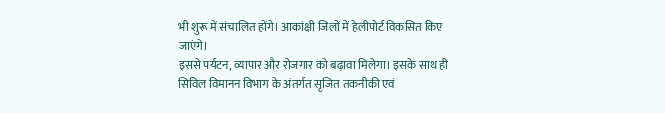भी शुरू में संचालित होंगे। आकांक्षी जिलों में हेलीपोर्ट विकसित किए जाएंगे।
इससे पर्यटन, व्यापार और रोजगार को बढ़ावा मिलेगा। इसके साथ ही सिविल विमानन विभाग के अंतर्गत सृजित तकनीकी एवं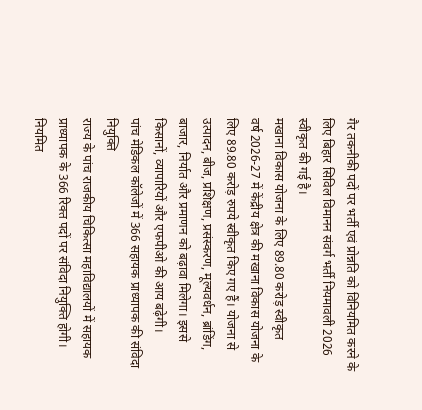गैर तकनीकी पदों पर भर्ती एवं प्रोन्नति को विनियमित करने के लिए बिहार सिविल विमानन संवर्ग भर्ती नियमावली 2026 स्वीकृत की गई है।
मखाना विकास योजना के लिए 89.80 करोड़ स्वीकृत
वर्ष 2026-27 में केंद्रीय क्षेत्र की मखाना विकास योजना के लिए 89.80 करोड़ रुपये स्वीकृत किए गए हैं। योजना से उत्पादन, बीज, प्रशिक्षण, प्रसंस्करण, मूल्यवर्धन, ब्रांडिंग, बाजार, निर्यात और प्रमाणन को बढ़ावा मिलेगा। इससे किसानों, व्यापारियों और एफपीओ की आय बढ़ेगी।
पांच मेडिकल कॉलेजों में 366 सहायक प्राध्यापक की संविदा नियुक्ति
राज्य के पांच राजकीय चिकित्सा महाविद्यालयों में सहायक प्राध्यापक के 366 रिक्त पदों पर संविदा नियुक्ति होगी। नियमित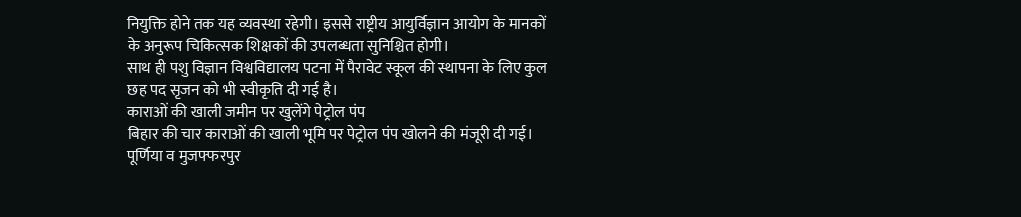नियुक्ति होने तक यह व्यवस्था रहेगी। इससे राष्ट्रीय आयुर्विज्ञान आयोग के मानकों के अनुरूप चिकित्सक शिक्षकों की उपलब्धता सुनिश्चित होगी।
साथ ही पशु विज्ञान विश्वविद्यालय पटना में पैरावेट स्कूल की स्थापना के लिए कुल छह पद सृजन को भी स्वीकृति दी गई है।
काराओं की खाली जमीन पर खुलेंगे पेट्रोल पंप
बिहार की चार काराओं की खाली भूमि पर पेट्रोल पंप खोलने की मंजूरी दी गई। पूर्णिया व मुजफ्फरपुर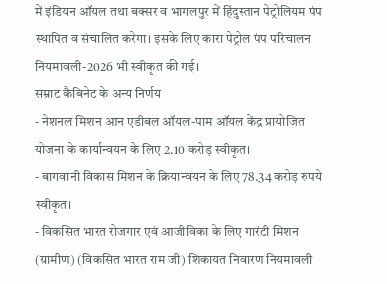में इंडियन ऑयल तथा बक्सर व भागलपुर में हिंदुस्तान पेट्रोलियम पंप स्थापित व संचालित करेगा। इसके लिए कारा पेट्रोल पंप परिचालन नियमावली-2026 भी स्वीकृत की गई।
सम्राट कैबिनेट के अन्य निर्णय
- नेशनल मिशन आन एडीबल ऑयल-पाम ऑयल केंद्र प्रायोजित योजना के कार्यान्वयन के लिए 2.10 करोड़ स्वीकृत।
- बागवानी विकास मिशन के क्रियान्वयन के लिए 78.34 करोड़ रुपये स्वीकृत।
- विकसित भारत रोजगार एवं आजीविका के लिए गारंटी मिशन (ग्रामीण) (विकसित भारत राम जी) शिकायत निवारण नियमावली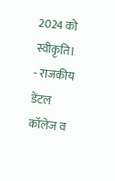2024 को स्वीकृति।
- राजकीय डेंटल कॉलेज व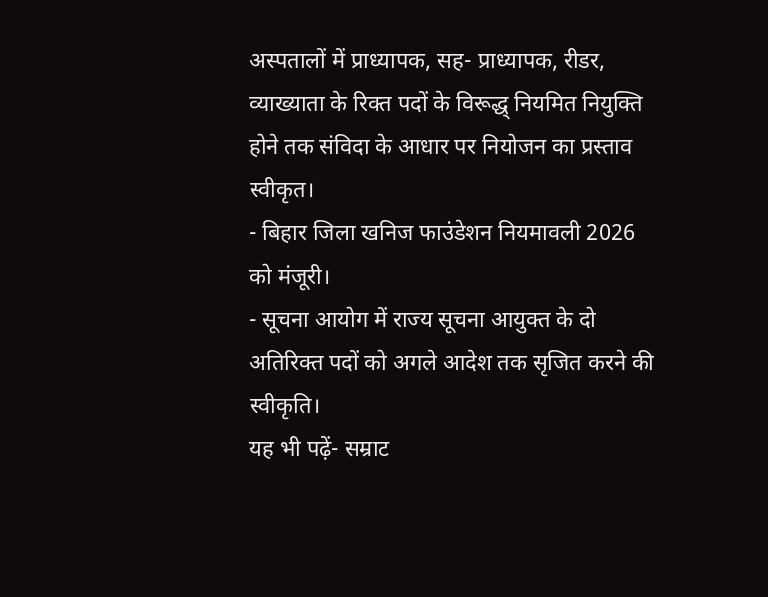अस्पतालों में प्राध्यापक, सह- प्राध्यापक, रीडर, व्याख्याता के रिक्त पदों के विरूद्ध् नियमित नियुक्ति होने तक संविदा के आधार पर नियोजन का प्रस्ताव स्वीकृत।
- बिहार जिला खनिज फाउंडेशन नियमावली 2026 को मंजूरी।
- सूचना आयोग में राज्य सूचना आयुक्त के दो अतिरिक्त पदों को अगले आदेश तक सृजित करने की स्वीकृति।
यह भी पढ़ें- सम्राट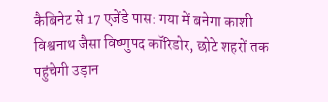कैबिनेट से 17 एजेंडे पास: गया में बनेगा काशी विश्वनाथ जैसा विष्णुपद कॉरिडोर, छोटे शहरों तक पहुंचेगी उड़ान